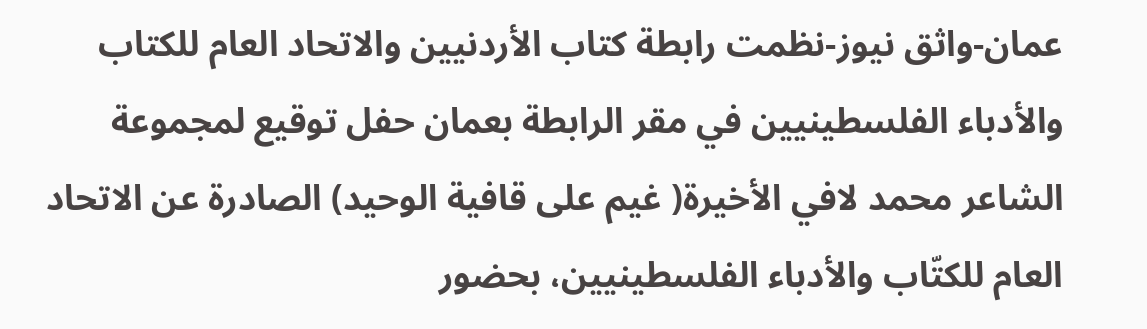عمان-واثق نيوز-نظمت رابطة كتاب الأردنيين والاتحاد العام للكتاب والأدباء الفلسطينيين في مقر الرابطة بعمان حفل توقيع لمجموعة الشاعر محمد لافي الأخيرة( غيم على قافية الوحيد) الصادرة عن الاتحاد العام للكتّاب والأدباء الفلسطينيين، بحضور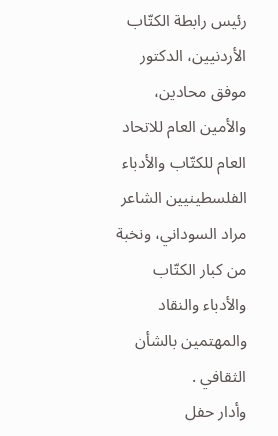رئيس رابطة الكتّاب الأردنيين، الدكتور موفق محادين، والأمين العام للاتحاد العام للكتّاب والأدباء الفلسطينيين الشاعر مراد السوداني، ونخبة من كبار الكتّاب والأدباء والنقاد والمهتمين بالشأن الثقافي .
وأدار حفل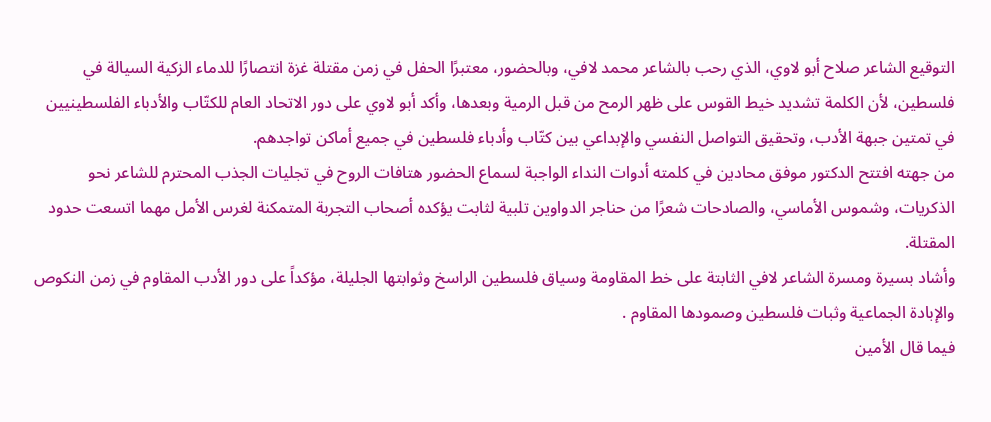التوقيع الشاعر صلاح أبو لاوي، الذي رحب بالشاعر محمد لافي، وبالحضور، معتبرًا الحفل في زمن مقتلة غزة انتصارًا للدماء الزكية السيالة في فلسطين، لأن الكلمة تشديد خيط القوس على ظهر الرمح من قبل الرمية وبعدها، وأكد أبو لاوي على دور الاتحاد العام للكتّاب والأدباء الفلسطينيين في تمتين جبهة الأدب، وتحقيق التواصل النفسي والإبداعي بين كتّاب وأدباء فلسطين في جميع أماكن تواجدهم.
من جهته افتتح الدكتور موفق محادين في كلمته أدوات النداء الواجبة لسماع الحضور هتافات الروح في تجليات الجذب المحترم للشاعر نحو الذكريات، وشموس الأماسي، والصادحات شعرًا من حناجر الدواوين تلبية لثابت يؤكده أصحاب التجربة المتمكنة لغرس الأمل مهما اتسعت حدود المقتلة.
وأشاد بسيرة ومسرة الشاعر لافي الثابتة على خط المقاومة وسياق فلسطين الراسخ وثوابتها الجليلة، مؤكداً على دور الأدب المقاوم في زمن النكوص والإبادة الجماعية وثبات فلسطين وصمودها المقاوم .
فيما قال الأمين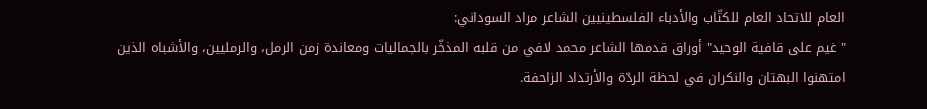العام للاتحاد العام للكتّاب والأدباء الفلسطينيين الشاعر مراد السوداني:
" غيم على قافية الوحيد" أوراق قدمها الشاعر محمد لافي من قلبه المذخّر بالجماليات ومعاندة زمن الرمل، والرمليين، والأشباه الذين امتهنوا البهتان والنكران في لحظة الردّة والأرتداد الزاحفة.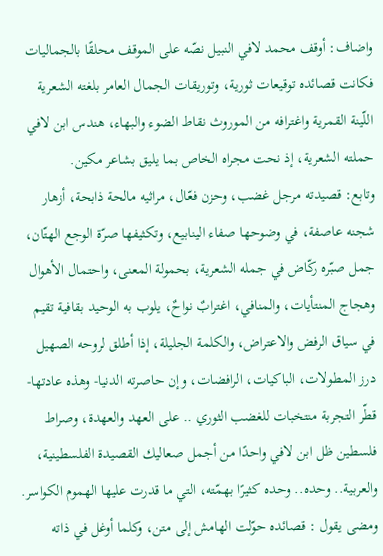واضاف: أوقف محمد لافي النبيل نصّه على الموقف محلقًا بالجماليات فكانت قصائده توقيعات ثورية، وتوريقات الجمال العامر بلغته الشعرية اللّينة القمرية واغترافه من الموروث نقاط الضوء والبهاء، هندس ابن لافي حملته الشعرية، إذ نحت مجراه الخاص بما يليق بشاعر مكين.
وتابع: قصيدته مرجل غضب، وحزن فعّال، مراثيه مالحة ذابحة، أزهار شجنه عاصفة، في وضوحها صفاء الينابيع، وتكثيفها صرّة الوجع الهتّان، جمل صبّره ركّاض في جمله الشعرية، بحمولة المعنى، واحتمال الأهوال وهجاج المنتأيات، والمنافي، اغترابٌ نواحٌ، يلوب به الوحيد بقافية تقيم في سياق الرفض والاعتراض، والكلمة الجليلة، إذا أطلق لروحه الصهيل درز المطولات، الباكيات، الرافضات، وإن حاصرته الدنيا- وهذه عادتها- قطّر التجربة منتخبات للغضب الثوري .. على العهد والعهدة، وصراط فلسطين ظل ابن لافي واحدًا من أجمل صعاليك القصيدة الفلسطينية، والعربية.. وحده.. وحده كثيرًا بهمّته، التي ما قدرت عليها الهموم الكواسر.
ومضى يقول : قصائده حوّلت الهامش إلى متن، وكلما أوغل في ذاته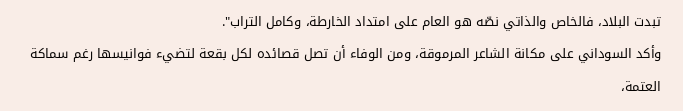تبدت البلاد، فالخاص والذاتي نصّه هو العام على امتداد الخارطة، وكامل التراب".
وأكد السوداني على مكانة الشاعر المرموقة، ومن الوفاء أن تصل قصائده لكل بقعة لتضيء فوانيسها رغم سماكة العتمة،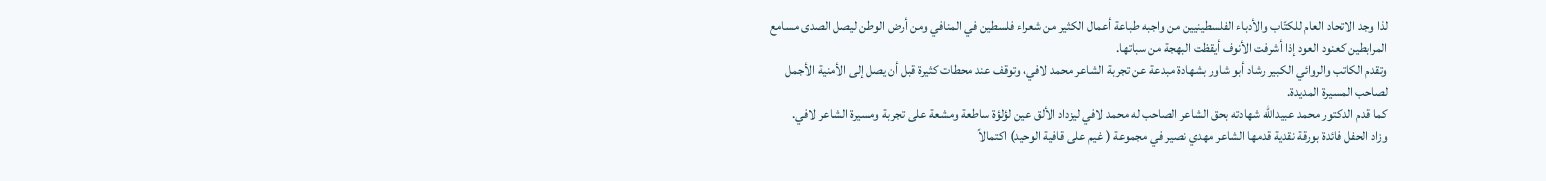لذا وجد الاتحاد العام للكتّاب والأدباء الفلسطينيين من واجبه طباعة أعمال الكثير من شعراء فلسطين في المنافي ومن أرض الوطن ليصل الصدى مسامع المرابطين كعنود العود إذا أشرفت الأنوف أيقظت البهجة من سباتها.
وتقدم الكاتب والروائي الكبير رشاد أبو شاور بشهادة مبدعة عن تجربة الشاعر محمد لافي، وتوقف عند محطات كثيرة قبل أن يصل إلى الأمنية الأجمل لصاحب المسيرة المديدة.
كما قدم الدكتور محمد عبيدالله شهادته بحق الشاعر الصاحب له محمد لافي ليزداد الألق عين لؤلؤة ساطعة ومشعة على تجربة ومسيرة الشاعر لافي.
وزاد الحفل فائدة بورقة نقدية قدمها الشاعر مهدي نصير في مجموعة ( غيم على قافية الوحيد) اكتمالاً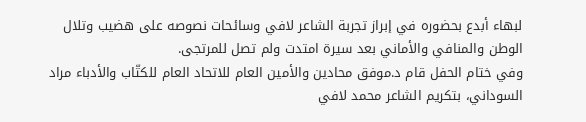لبهاء أبدع بحضوره في إبراز تجربة الشاعر لافي وسائحات نصوصه على هضيب وتلال الوطن والمنافي والأماني بعد سيرة امتدت ولم تصل للمرتجى.
وفي ختام الحفل قام د.موفق محادين والأمين العام للاتحاد العام للكتّاب والأدباء مراد السوداني، بتكريم الشاعر محمد لافي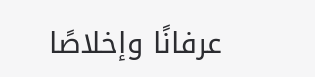عرفانًا وإخلاصًا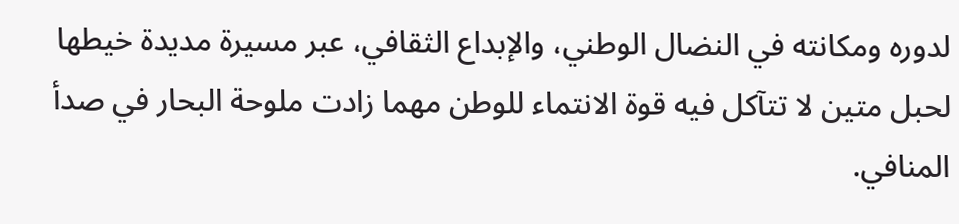لدوره ومكانته في النضال الوطني، والإبداع الثقافي، عبر مسيرة مديدة خيطها لحبل متين لا تتآكل فيه قوة الانتماء للوطن مهما زادت ملوحة البحار في صدأ المنافي.